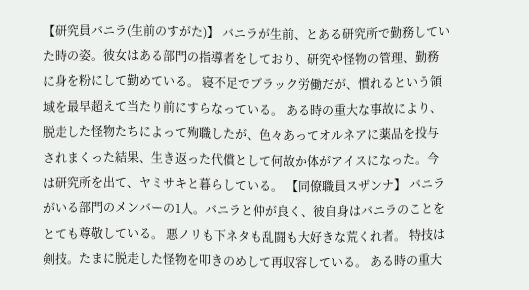【研究員バニラ(生前のすがた)】 バニラが生前、とある研究所で勤務していた時の姿。彼女はある部門の指導者をしており、研究や怪物の管理、勤務に身を粉にして勤めている。 寝不足でブラック労働だが、慣れるという領域を最早超えて当たり前にすらなっている。 ある時の重大な事故により、脱走した怪物たちによって殉職したが、色々あってオルネアに薬品を投与されまくった結果、生き返った代償として何故か体がアイスになった。今は研究所を出て、ヤミサキと暮らしている。 【同僚職員スザンナ】 バニラがいる部門のメンバーの1人。バニラと仲が良く、彼自身はバニラのことをとても尊敬している。 悪ノリも下ネタも乱闘も大好きな荒くれ者。 特技は剣技。たまに脱走した怪物を叩きのめして再収容している。 ある時の重大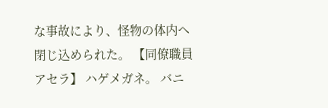な事故により、怪物の体内へ閉じ込められた。 【同僚職員アセラ】 ハゲメガネ。 バニ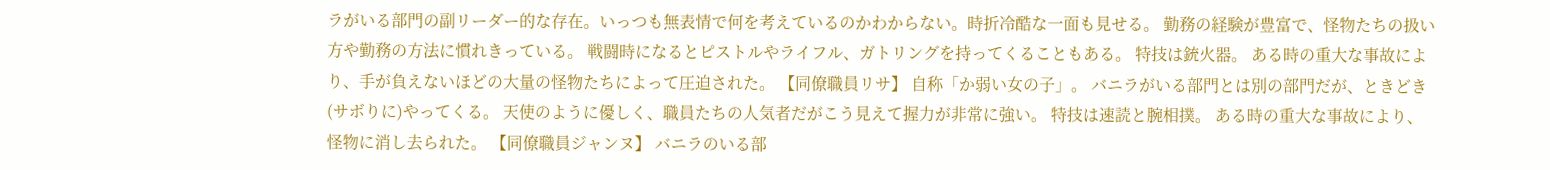ラがいる部門の副リーダー的な存在。いっつも無表情で何を考えているのかわからない。時折冷酷な一面も見せる。 勤務の経験が豊富で、怪物たちの扱い方や勤務の方法に慣れきっている。 戦闘時になるとピストルやライフル、ガトリングを持ってくることもある。 特技は銃火器。 ある時の重大な事故により、手が負えないほどの大量の怪物たちによって圧迫された。 【同僚職員リサ】 自称「か弱い女の子」。 バニラがいる部門とは別の部門だが、ときどき(サボりに)やってくる。 天使のように優しく、職員たちの人気者だがこう見えて握力が非常に強い。 特技は速読と腕相撲。 ある時の重大な事故により、怪物に消し去られた。 【同僚職員ジャンヌ】 バニラのいる部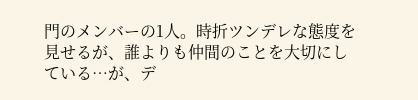門のメンバーの1人。時折ツンデレな態度を見せるが、誰よりも仲間のことを大切にしている…が、デ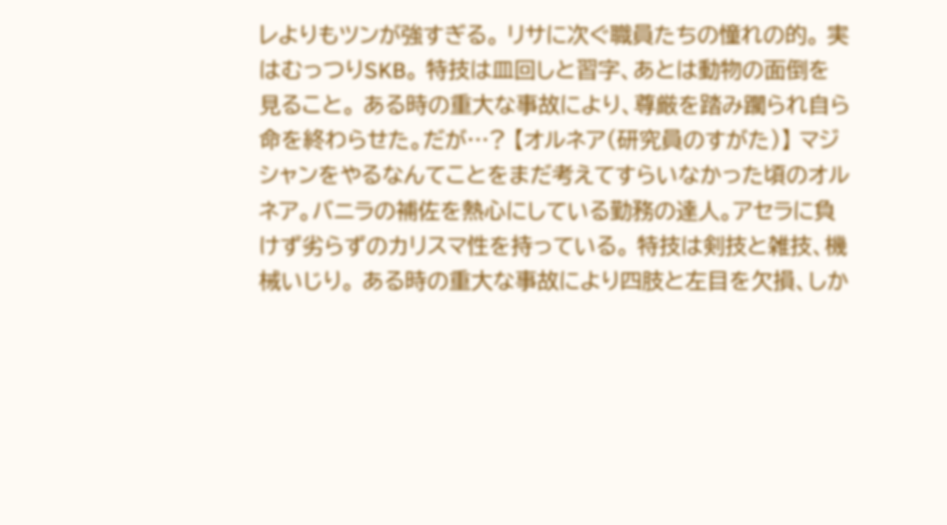レよりもツンが強すぎる。 リサに次ぐ職員たちの憧れの的。 実はむっつりSKB。 特技は皿回しと習字、あとは動物の面倒を見ること。 ある時の重大な事故により、尊厳を踏み躙られ自ら命を終わらせた。だが…? 【オルネア(研究員のすがた)】 マジシャンをやるなんてことをまだ考えてすらいなかった頃のオルネア。バニラの補佐を熱心にしている勤務の達人。アセラに負けず劣らずのカリスマ性を持っている。 特技は剣技と雑技、機械いじり。 ある時の重大な事故により四肢と左目を欠損、しか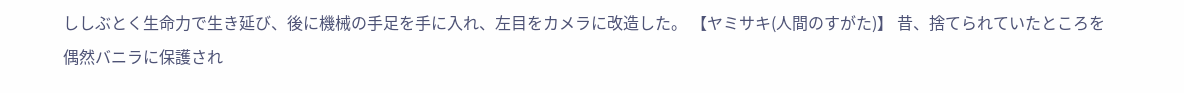ししぶとく生命力で生き延び、後に機械の手足を手に入れ、左目をカメラに改造した。 【ヤミサキ(人間のすがた)】 昔、捨てられていたところを偶然バニラに保護され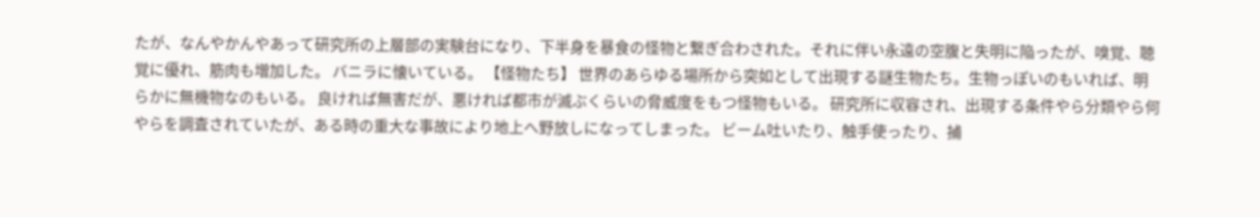たが、なんやかんやあって研究所の上層部の実験台になり、下半身を暴食の怪物と繋ぎ合わされた。それに伴い永遠の空腹と失明に陥ったが、嗅覚、聴覚に優れ、筋肉も増加した。 バニラに懐いている。 【怪物たち】 世界のあらゆる場所から突如として出現する謎生物たち。生物っぽいのもいれば、明らかに無機物なのもいる。 良ければ無害だが、悪ければ都市が滅ぶくらいの脅威度をもつ怪物もいる。 研究所に収容され、出現する条件やら分類やら何やらを調査されていたが、ある時の重大な事故により地上へ野放しになってしまった。 ビーム吐いたり、触手使ったり、捕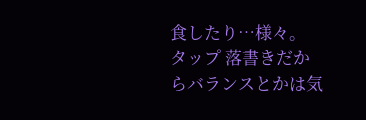食したり…様々。
タップ 落書きだからバランスとかは気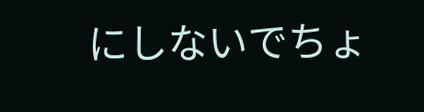にしないでちょ